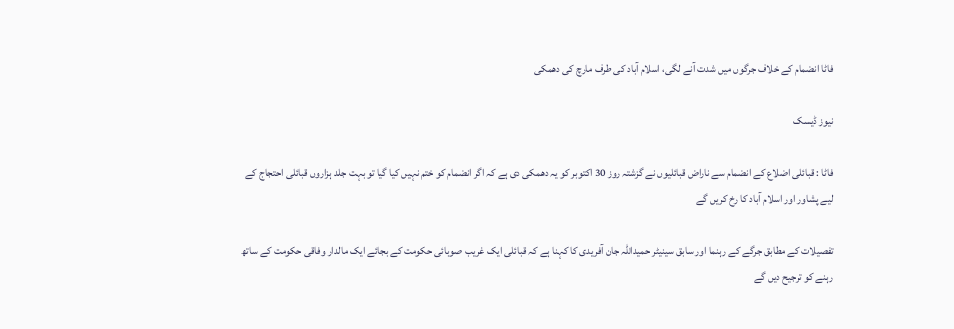فاٹا انضمام کے خلاف جرگوں میں شدت آنے لگی، اسلام آباد کی طرف مارچ کی دھمکی

نیوز ڈیسک

فاٹا : قبائلی اضلاع کے انضمام سے ناراض قبائلیوں نے گزشتہ روز 30 اکتوبر کو یہ دھمکی دی ہے کہ اگر انضمام کو ختم نہیں کیا گیا تو بہت جلد ہزاروں قبائلی احتجاج کے لیے پشاور اور اسلام آباد کا رخ کریں گے

تفصیلات کے مطابق جرگے کے رہنما اور سابق سینیٹر حمیداللہ جان آفریدی کا کہنا ہے کہ قبائلی ایک غریب صوبائی حکومت کے بجائے ایک مالدار وفاقی حکومت کے ساتھ رہنے کو ترجیح دیں گے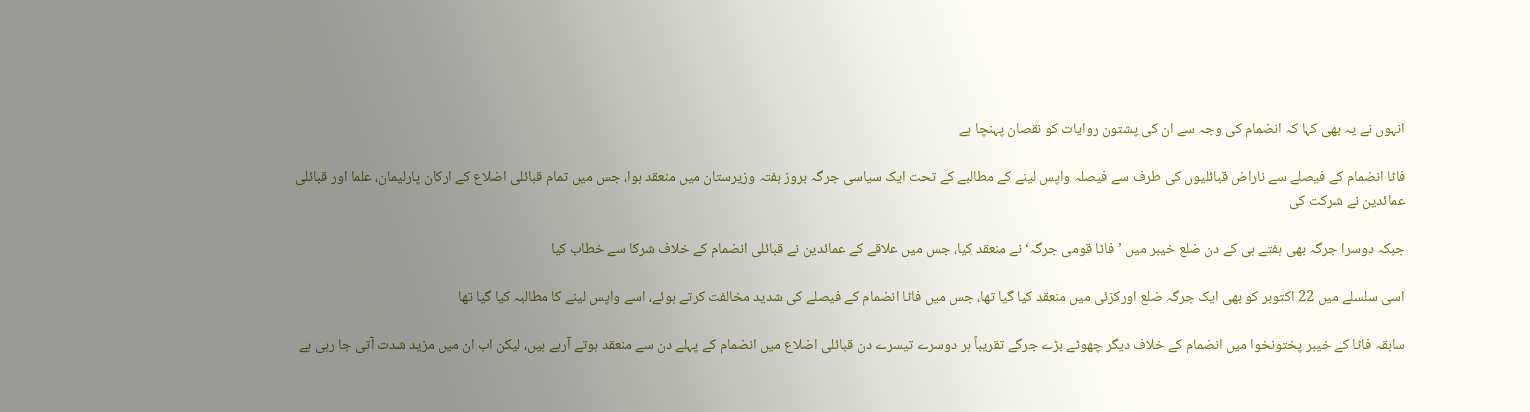انہوں نے یہ بھی کہا کہ انضمام کی وجہ سے ان کی پشتون روایات کو نقصان پہنچا ہے

فاٹا انضمام کے فیصلے سے ناراض قبائلیوں کی طرف سے فیصلہ واپس لینے کے مطالبے کے تحت ایک سیاسی جرگہ بروز ہفتہ وزیرستان میں منعقد ہوا، جس میں تمام قبائلی اضلاع کے ارکان پارلیمان، علما اور قبائلی عمائدین نے شرکت کی

جبکہ دوسرا جرگہ بھی ہفتے ہی کے دن ضلع خیبر میں ’فاٹا قومی جرگہ‘ نے منعقد کیا، جس میں علاقے کے عمائدین نے قبائلی انضمام کے خلاف شرکا سے خطاب کیا

اسی سلسلے میں 22 اکتوبر کو بھی ایک جرگہ ضلع اورکزئی میں منعقد کیا گیا تھا، جس میں فاٹا انضمام کے فیصلے کی شدید مخالفت کرتے ہوئے، اسے واپس لینے کا مطالبہ کیا گیا تھا

سابقہ فاٹا کے خیبر پختونخوا میں انضمام کے خلاف دیگر چھوٹے بڑے جرگے تقریباً ہر دوسرے تیسرے دن قبائلی اضلاع میں انضمام کے پہلے دن سے منعقد ہوتے آرہے ہیں، لیکن اب ان میں مزید شدت آتی جا رہی ہے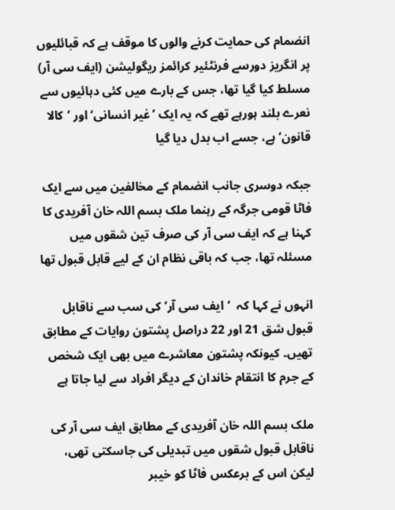انضمام کی حمایت کرنے والوں کا موقف ہے کہ قبائلیوں پر انگریز دورسے فرنٹئیر کرائمز ریگولیشن (ایف سی آر) مسلط کیا گیا تھا، جس کے بارے میں کئی دہائیوں سے نعرے بلند ہورہے تھے کہ یہ ایک ’غیر انسانی‘ اور ’کالا قانون‘ ہے، جسے اب بدل دیا گیا

جبکہ دوسری جانب انضمام کے مخالفین میں سے ایک فاٹا قومی جرگہ کے رہنما ملک بسم اللہ خان آفریدی کا کہنا ہے کہ ایف سی آر کی صرف تین شقوں میں مسئلہ تھا، جب کہ باقی نظام ان کے لیے قابل قبول تھا

انہوں نے کہا کہ  ‘ایف سی آر’ کی سب سے ناقابل قبول شق 21 اور 22 دراصل پشتون روایات کے مطابق تھیں۔ کیونکہ پشتون معاشرے میں بھی ایک شخص کے جرم کا انتقام خاندان کے دیگر افراد سے لیا جاتا ہے

ملک بسم اللہ خان آفریدی کے مطابق ایف سی آر کی ناقابل قبول شقوں میں تبدیلی کی جاسکتی تھی، لیکن اس کے برعکس فاٹا کو خیبر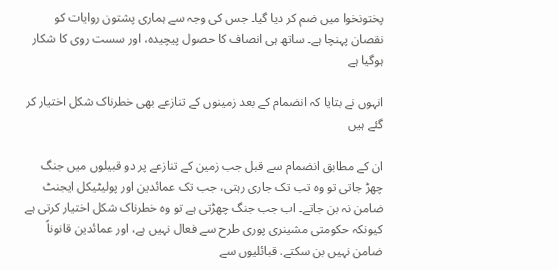پختونخوا میں ضم کر دیا گیا۔ جس کی وجہ سے ہماری پشتون روایات کو نقصان پہنچا ہے۔ ساتھ ہی انصاف کا حصول پیچیدہ، اور سست روی کا شکار ہوگیا ہے

انہوں نے بتایا کہ انضمام کے بعد زمینوں کے تنازعے بھی خطرناک شکل اختیار کر گئے ہیں

ان کے مطابق انضمام سے قبل جب زمین کے تنازعے پر دو قبیلوں میں جنگ چھڑ جاتی تو وہ تب تک جاری رہتی، جب تک عمائدین اور پولیٹیکل ایجنٹ ضامن نہ بن جاتے۔ اب جب جنگ چھڑتی ہے تو وہ خطرناک شکل اختیار کرتی ہے کیونکہ حکومتی مشینری پوری طرح سے فعال نہیں ہے، اور عمائدین قانوناً ضامن نہیں بن سکتے. قبائلیوں سے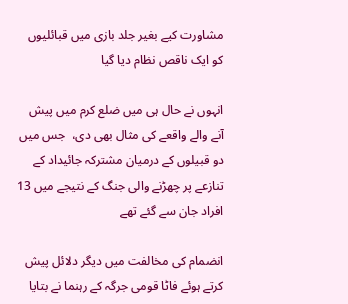مشاورت کیے بغیر جلد بازی میں قبائلیوں کو ایک ناقص نظام دیا گیا

انہوں نے حال ہی میں ضلع کرم میں پیش آنے والے واقعے کی مثال بھی دی،  جس میں دو قبیلوں کے درمیان مشترکہ جائیداد کے تنازعے پر چھڑنے والی جنگ کے نتیجے میں 13 افراد جان سے گئے تھے

انضمام کی مخالفت میں دیگر دلائل پیش کرتے ہوئے فاٹا قومی جرگہ کے رہنما نے بتایا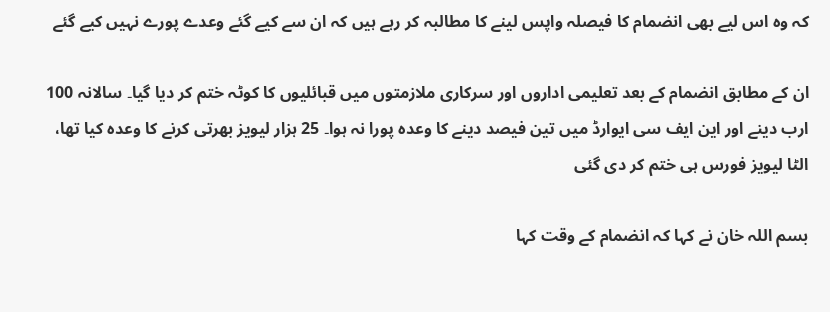کہ وہ اس لیے بھی انضمام کا فیصلہ واپس لینے کا مطالبہ کر رہے ہیں کہ ان سے کیے گئے وعدے پورے نہیں کیے گئے

ان کے مطابق انضمام کے بعد تعلیمی اداروں اور سرکاری ملازمتوں میں قبائلیوں کا کوٹہ ختم کر دیا گیا۔ سالانہ 100 ارب دینے اور این ایف سی ایوارڈ میں تین فیصد دینے کا وعدہ پورا نہ ہوا۔ 25 ہزار لیویز بھرتی کرنے کا وعدہ کیا تھا، الٹا لیویز فورس ہی ختم کر دی گئی

بسم اللہ خان نے کہا کہ انضمام کے وقت کہا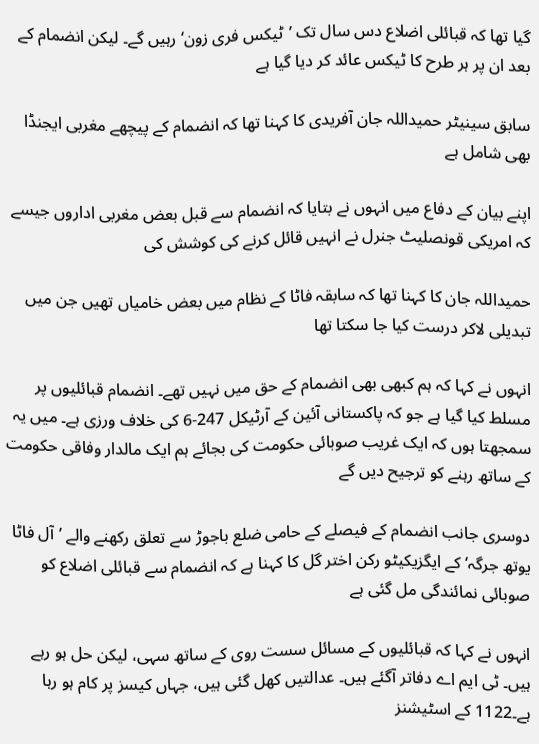گیا تھا کہ قبائلی اضلاع دس سال تک ’ٹیکس فری زون‘ رہیں گے۔ لیکن انضمام کے بعد ان پر ہر طرح کا ٹیکس عائد کر دیا گیا ہے

سابق سینیٹر حمیداللہ جان آفریدی کا کہنا تھا کہ انضمام کے پیچھے مغربی ایجنڈا بھی شامل ہے

اپنے بیان کے دفاع میں انہوں نے بتایا کہ انضمام سے قبل بعض مغربی اداروں جیسے کہ امریکی قونصلیٹ جنرل نے انہیں قائل کرنے کی کوشش کی

حمیداللہ جان کا کہنا تھا کہ سابقہ فاٹا کے نظام میں بعض خامیاں تھیں جن میں تبدیلی لاکر درست کیا جا سکتا تھا

انہوں نے کہا کہ ہم کبھی بھی انضمام کے حق میں نہیں تھے۔ انضمام قبائلیوں پر مسلط کیا گیا ہے جو کہ پاکستانی آئین کے آرٹیکل 247-6 کی خلاف ورزی ہے۔ میں یہ سمجھتا ہوں کہ ایک غریب صوبائی حکومت کی بجائے ہم ایک مالدار وفاقی حکومت کے ساتھ رہنے کو ترجیح دیں گے

دوسری جانب انضمام کے فیصلے کے حامی ضلع باجوڑ سے تعلق رکھنے والے ’آل فاٹا یوتھ جرگہ‘ کے ایگزیکیٹو رکن اختر گل کا کہنا ہے کہ انضمام سے قبائلی اضلاع کو صوبائی نمائندگی مل گئی ہے

انہوں نے کہا کہ قبائلیوں کے مسائل سست روی کے ساتھ سہی، لیکن حل ہو رہے ہیں۔ ٹی ایم اے دفاتر آگئے ہیں۔ عدالتیں کھل گئی ہیں، جہاں کیسز پر کام ہو رہا ہے۔1122 کے اسٹیشنز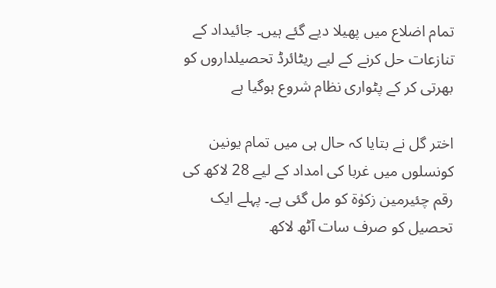تمام اضلاع میں پھیلا دیے گئے ہیں۔ جائیداد کے تنازعات حل کرنے کے لیے ریٹائرڈ تحصیلداروں کو بھرتی کر کے پٹواری نظام شروع ہوگیا ہے

اختر گل نے بتایا کہ حال ہی میں تمام یونین کونسلوں میں غربا کی امداد کے لیے 28 لاکھ کی رقم چئیرمین زکوٰۃ کو مل گئی ہے۔ پہلے ایک تحصیل کو صرف سات آٹھ لاکھ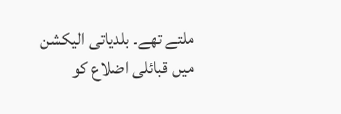ملتے تھے۔ بلدیاتی الیکشن میں قبائلی اضلاع کو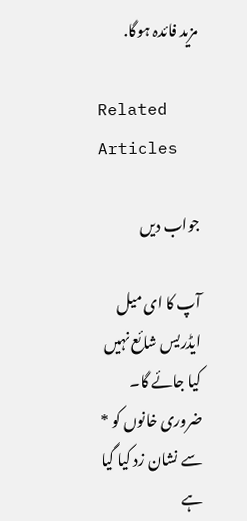مزید فائدہ ہوگا.

Related Articles

جواب دیں

آپ کا ای میل ایڈریس شائع نہیں کیا جائے گا۔ ضروری خانوں کو * سے نشان زد کیا گیا ہے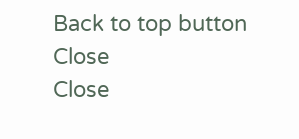Back to top button
Close
Close